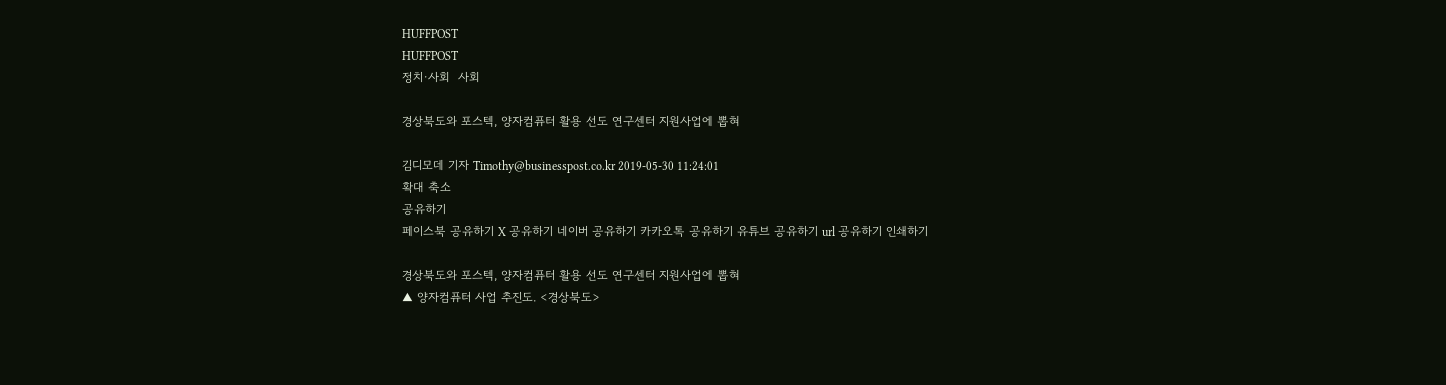HUFFPOST
HUFFPOST
정치·사회  사회

경상북도와 포스텍, 양자컴퓨터 활용 선도 연구센터 지원사업에 뽑혀

김디모데 기자 Timothy@businesspost.co.kr 2019-05-30 11:24:01
확대 축소
공유하기
페이스북 공유하기 X 공유하기 네이버 공유하기 카카오톡 공유하기 유튜브 공유하기 url 공유하기 인쇄하기

경상북도와 포스텍, 양자컴퓨터 활용 선도 연구센터 지원사업에 뽑혀
▲ 양자컴퓨터 사업 추진도. <경상북도>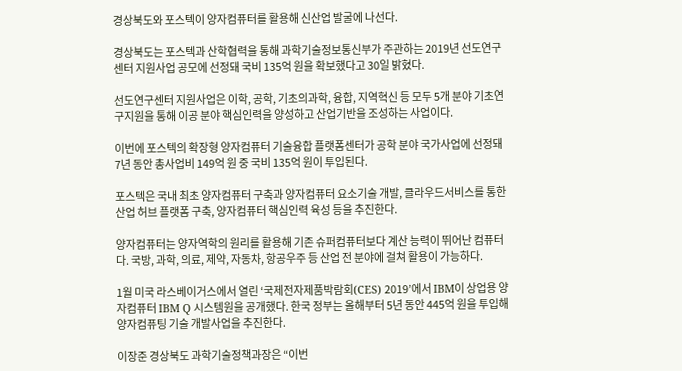경상북도와 포스텍이 양자컴퓨터를 활용해 신산업 발굴에 나선다.

경상북도는 포스텍과 산학협력을 통해 과학기술정보통신부가 주관하는 2019년 선도연구센터 지원사업 공모에 선정돼 국비 135억 원을 확보했다고 30일 밝혔다.

선도연구센터 지원사업은 이학, 공학, 기초의과학, 융합, 지역혁신 등 모두 5개 분야 기초연구지원을 통해 이공 분야 핵심인력을 양성하고 산업기반을 조성하는 사업이다.

이번에 포스텍의 확장형 양자컴퓨터 기술융합 플랫폼센터가 공학 분야 국가사업에 선정돼 7년 동안 총사업비 149억 원 중 국비 135억 원이 투입된다.

포스텍은 국내 최초 양자컴퓨터 구축과 양자컴퓨터 요소기술 개발, 클라우드서비스를 통한 산업 허브 플랫폼 구축, 양자컴퓨터 핵심인력 육성 등을 추진한다.

양자컴퓨터는 양자역학의 원리를 활용해 기존 슈퍼컴퓨터보다 계산 능력이 뛰어난 컴퓨터다. 국방, 과학, 의료, 제약, 자동차, 항공우주 등 산업 전 분야에 걸쳐 활용이 가능하다.

1월 미국 라스베이거스에서 열린 ‘국제전자제품박람회(CES) 2019’에서 IBM이 상업용 양자컴퓨터 IBM Q 시스템원을 공개했다. 한국 정부는 올해부터 5년 동안 445억 원을 투입해 양자컴퓨팅 기술 개발사업을 추진한다.

이장준 경상북도 과학기술정책과장은 “이번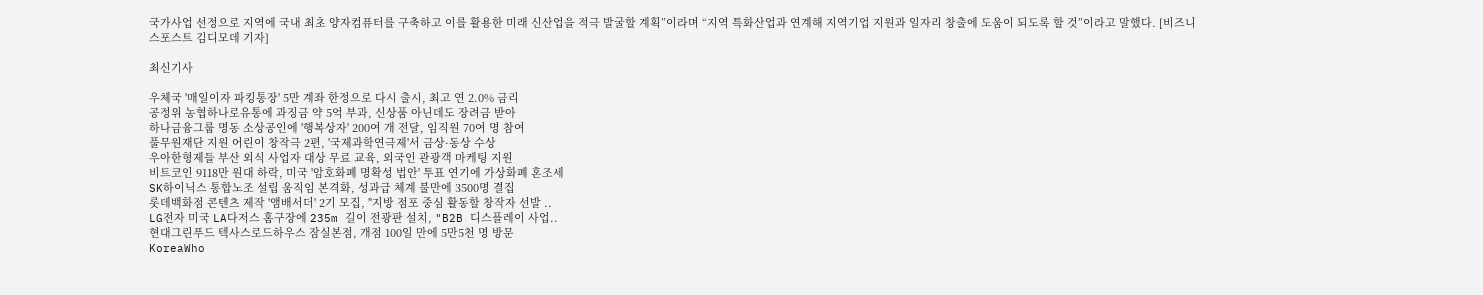국가사업 선정으로 지역에 국내 최초 양자컴퓨터를 구축하고 이를 활용한 미래 신산업을 적극 발굴할 계획”이라며 “지역 특화산업과 연계해 지역기업 지원과 일자리 창출에 도움이 되도록 할 것”이라고 말했다. [비즈니스포스트 김디모데 기자]

최신기사

우체국 '매일이자 파킹통장' 5만 계좌 한정으로 다시 출시, 최고 연 2.0% 금리
공정위 농협하나로유통에 과징금 약 5억 부과, 신상품 아닌데도 장려금 받아
하나금융그룹 명동 소상공인에 '행복상자' 200여 개 전달, 임직원 70여 명 참여
풀무원재단 지원 어린이 창작극 2편, '국제과학연극제'서 금상·동상 수상
우아한형제들 부산 외식 사업자 대상 무료 교육, 외국인 관광객 마케팅 지원
비트코인 9118만 원대 하락, 미국 '암호화폐 명확성 법안' 투표 연기에 가상화폐 혼조세
SK하이닉스 통합노조 설립 움직임 본격화, 성과급 체계 불만에 3500명 결집
롯데백화점 콘텐츠 제작 '앰배서더' 2기 모집, "지방 점포 중심 활동할 창작자 선발 ..
LG전자 미국 LA다저스 홈구장에 235m 길이 전광판 설치, "B2B 디스플레이 사업..
현대그린푸드 텍사스로드하우스 잠실본점, 개점 100일 만에 5만5천 명 방문
KoreaWho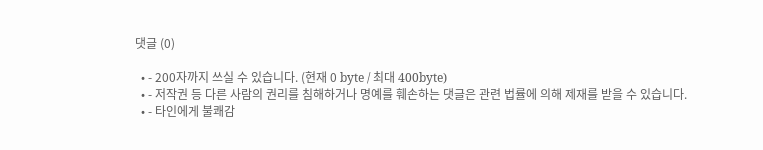댓글 (0)

  • - 200자까지 쓰실 수 있습니다. (현재 0 byte / 최대 400byte)
  • - 저작권 등 다른 사람의 권리를 침해하거나 명예를 훼손하는 댓글은 관련 법률에 의해 제재를 받을 수 있습니다.
  • - 타인에게 불쾌감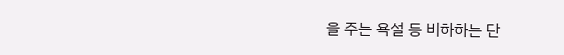을 주는 욕설 등 비하하는 단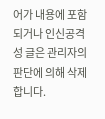어가 내용에 포함되거나 인신공격성 글은 관리자의 판단에 의해 삭제 합니다.